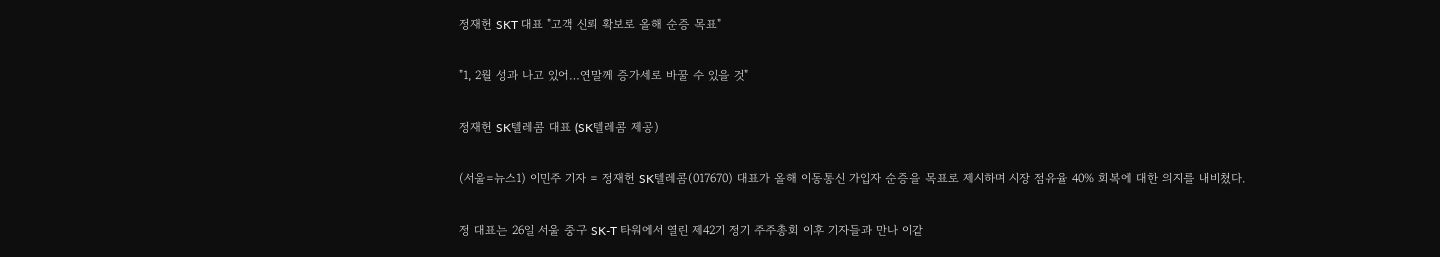정재헌 SKT 대표 "고객 신뢰 확보로 올해 순증 목표"

"1, 2월 성과 나고 있어…연말께 증가세로 바꿀 수 있을 것"

정재헌 SK텔레콤 대표 (SK텔레콤 제공)

(서울=뉴스1) 이민주 기자 = 정재헌 SK텔레콤(017670) 대표가 올해 이동통신 가입자 순증을 목표로 제시하며 시장 점유율 40% 회복에 대한 의지를 내비쳤다.

정 대표는 26일 서울 중구 SK-T 타워에서 열린 제42기 정기 주주총회 이후 기자들과 만나 이같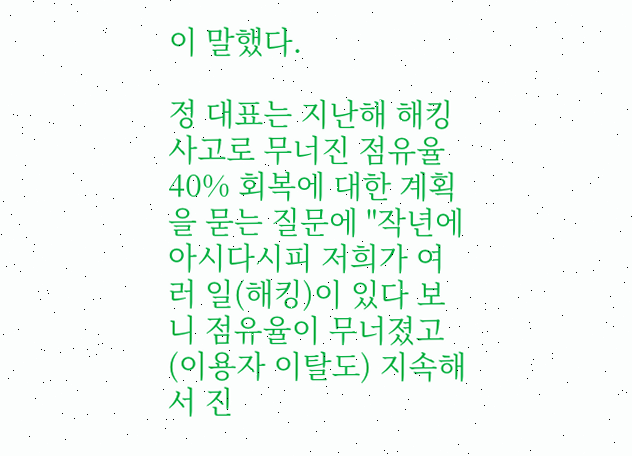이 말했다.

정 대표는 지난해 해킹 사고로 무너진 점유율 40% 회복에 대한 계획을 묻는 질문에 "작년에 아시다시피 저희가 여러 일(해킹)이 있다 보니 점유율이 무너졌고 (이용자 이탈도) 지속해서 진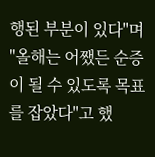행된 부분이 있다"며 "올해는 어쨌든 순증이 될 수 있도록 목표를 잡았다"고 했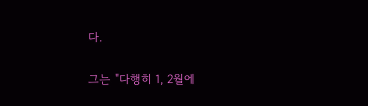다.

그는 "다행히 1, 2월에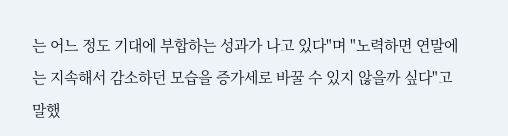는 어느 정도 기대에 부합하는 성과가 나고 있다"며 "노력하면 연말에는 지속해서 감소하던 모습을 증가세로 바꿀 수 있지 않을까 싶다"고 말했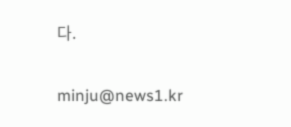다.

minju@news1.kr